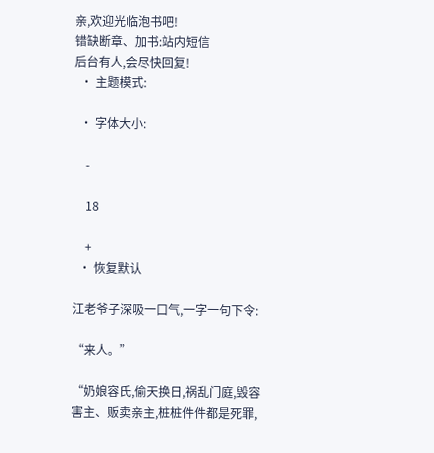亲,欢迎光临泡书吧!
错缺断章、加书:站内短信
后台有人,会尽快回复!
  • 主题模式:

  • 字体大小:

    -

    18

    +
  • 恢复默认

江老爷子深吸一口气,一字一句下令:

“来人。”

“奶娘容氏,偷天换日,祸乱门庭,毁容害主、贩卖亲主,桩桩件件都是死罪,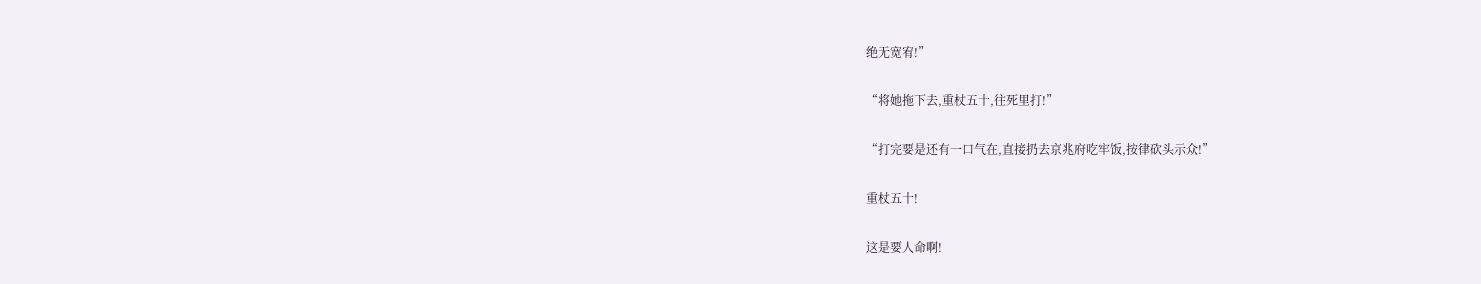绝无宽宥!”

“将她拖下去,重杖五十,往死里打!”

“打完要是还有一口气在,直接扔去京兆府吃牢饭,按律砍头示众!”

重杖五十!

这是要人命啊!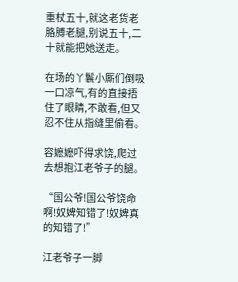重杖五十,就这老货老胳膊老腿,别说五十,二十就能把她送走。

在场的丫鬟小厮们倒吸一口凉气,有的直接捂住了眼睛,不敢看,但又忍不住从指缝里偷看。

容嬷嬷吓得求饶,爬过去想抱江老爷子的腿。

“国公爷!国公爷饶命啊!奴婢知错了!奴婢真的知错了!”

江老爷子一脚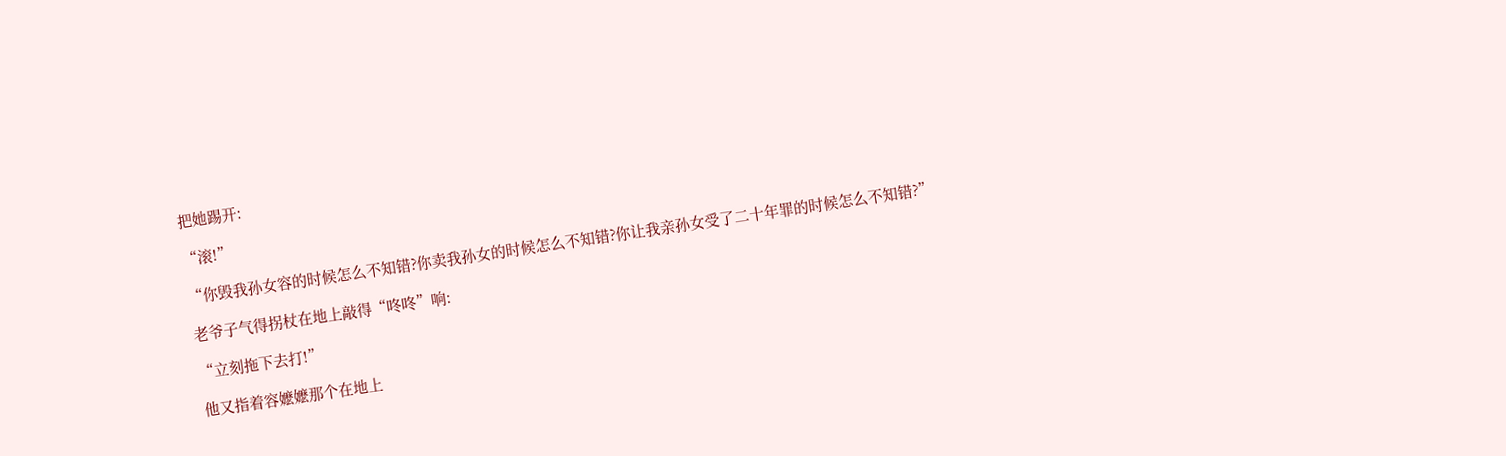把她踢开:

“滚!”

“你毁我孙女容的时候怎么不知错?你卖我孙女的时候怎么不知错?你让我亲孙女受了二十年罪的时候怎么不知错?”

老爷子气得拐杖在地上敲得“咚咚”响:

“立刻拖下去打!”

他又指着容嬷嬷那个在地上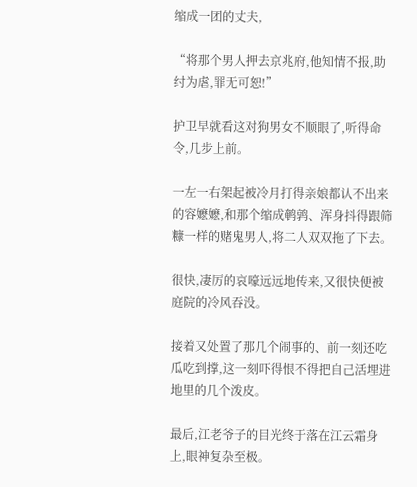缩成一团的丈夫,

“将那个男人押去京兆府,他知情不报,助纣为虐,罪无可恕!”

护卫早就看这对狗男女不顺眼了,听得命令,几步上前。

一左一右架起被冷月打得亲娘都认不出来的容嬷嬷,和那个缩成鹌鹑、浑身抖得跟筛糠一样的赌鬼男人,将二人双双拖了下去。

很快,凄厉的哀嚎远远地传来,又很快便被庭院的冷风吞没。

接着又处置了那几个闹事的、前一刻还吃瓜吃到撑,这一刻吓得恨不得把自己活埋进地里的几个泼皮。

最后,江老爷子的目光终于落在江云霜身上,眼神复杂至极。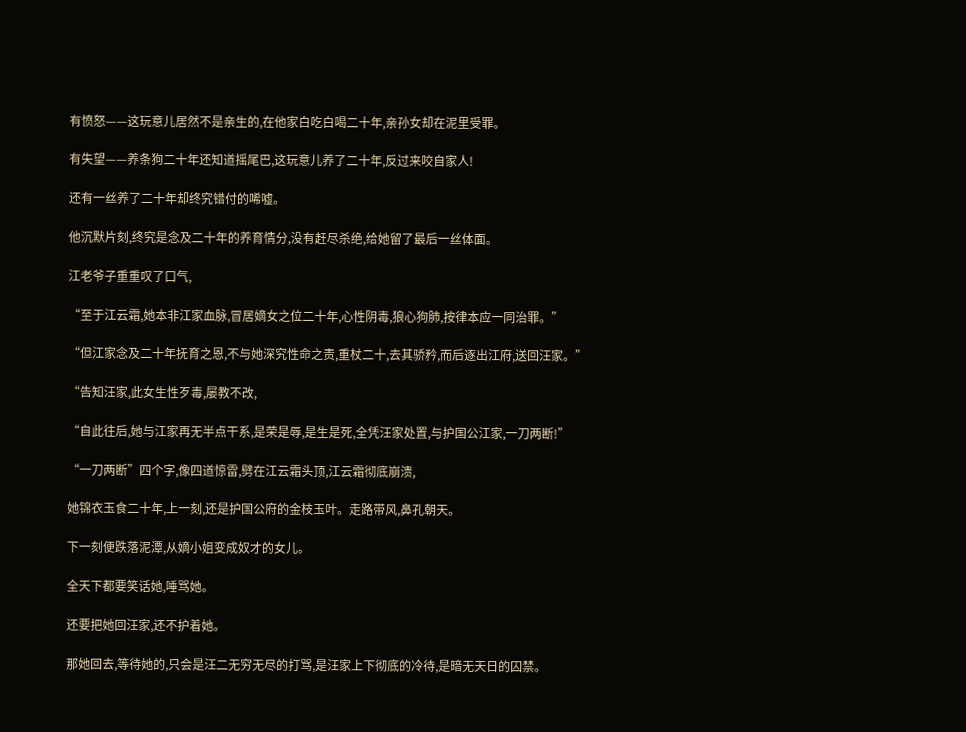有愤怒——这玩意儿居然不是亲生的,在他家白吃白喝二十年,亲孙女却在泥里受罪。

有失望——养条狗二十年还知道摇尾巴,这玩意儿养了二十年,反过来咬自家人!

还有一丝养了二十年却终究错付的唏嘘。

他沉默片刻,终究是念及二十年的养育情分,没有赶尽杀绝,给她留了最后一丝体面。

江老爷子重重叹了口气,

“至于江云霜,她本非江家血脉,冒居嫡女之位二十年,心性阴毒,狼心狗肺,按律本应一同治罪。”

“但江家念及二十年抚育之恩,不与她深究性命之责,重杖二十,去其骄矜,而后逐出江府,送回汪家。”

“告知汪家,此女生性歹毒,屡教不改,

“自此往后,她与江家再无半点干系,是荣是辱,是生是死,全凭汪家处置,与护国公江家,一刀两断!”

“一刀两断”四个字,像四道惊雷,劈在江云霜头顶,江云霜彻底崩溃,

她锦衣玉食二十年,上一刻,还是护国公府的金枝玉叶。走路带风,鼻孔朝天。

下一刻便跌落泥潭,从嫡小姐变成奴才的女儿。

全天下都要笑话她,唾骂她。

还要把她回汪家,还不护着她。

那她回去,等待她的,只会是汪二无穷无尽的打骂,是汪家上下彻底的冷待,是暗无天日的囚禁。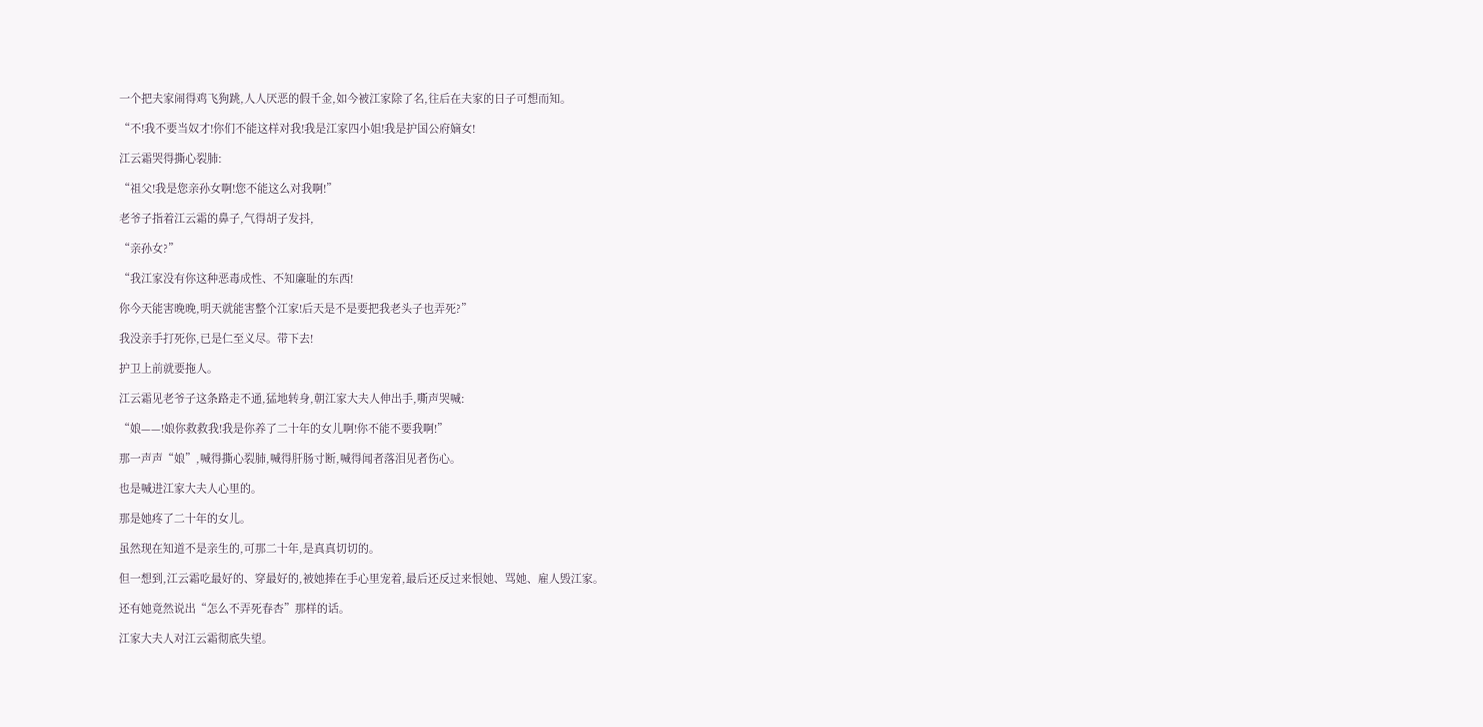一个把夫家闹得鸡飞狗跳,人人厌恶的假千金,如今被江家除了名,往后在夫家的日子可想而知。

“不!我不要当奴才!你们不能这样对我!我是江家四小姐!我是护国公府嫡女!

江云霜哭得撕心裂肺:

“祖父!我是您亲孙女啊!您不能这么对我啊!”

老爷子指着江云霜的鼻子,气得胡子发抖,

“亲孙女?”

“我江家没有你这种恶毒成性、不知廉耻的东西!

你今天能害晚晚,明天就能害整个江家!后天是不是要把我老头子也弄死?”

我没亲手打死你,已是仁至义尽。带下去!

护卫上前就要拖人。

江云霜见老爷子这条路走不通,猛地转身,朝江家大夫人伸出手,嘶声哭喊:

“娘——!娘你救救我!我是你养了二十年的女儿啊!你不能不要我啊!”

那一声声“娘”,喊得撕心裂肺,喊得肝肠寸断,喊得闻者落泪见者伤心。

也是喊进江家大夫人心里的。

那是她疼了二十年的女儿。

虽然现在知道不是亲生的,可那二十年,是真真切切的。

但一想到,江云霜吃最好的、穿最好的,被她捧在手心里宠着,最后还反过来恨她、骂她、雇人毁江家。

还有她竟然说出“怎么不弄死春杏”那样的话。

江家大夫人对江云霜彻底失望。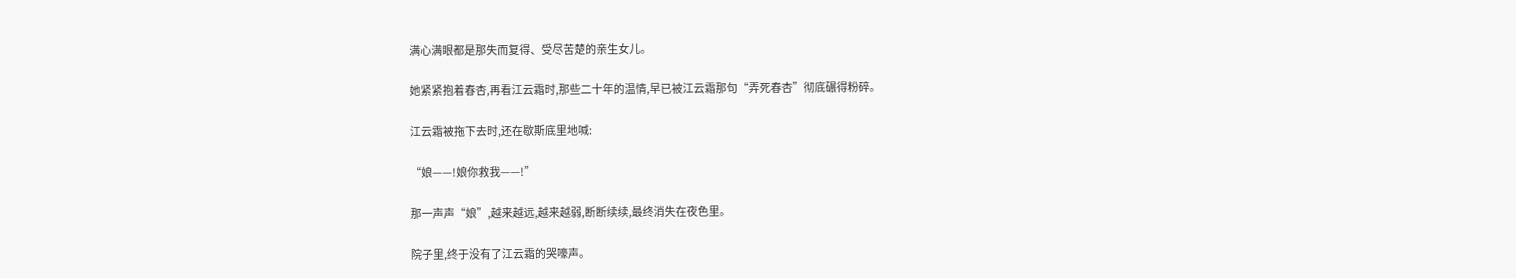满心满眼都是那失而复得、受尽苦楚的亲生女儿。

她紧紧抱着春杏,再看江云霜时,那些二十年的温情,早已被江云霜那句“弄死春杏”彻底碾得粉碎。

江云霜被拖下去时,还在歇斯底里地喊:

“娘——!娘你救我——!”

那一声声“娘”,越来越远,越来越弱,断断续续,最终消失在夜色里。

院子里,终于没有了江云霜的哭嚎声。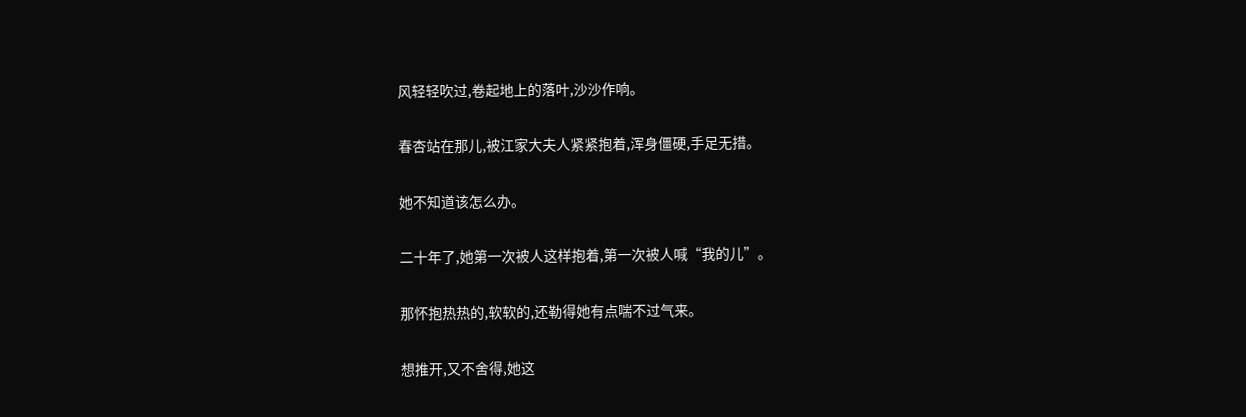风轻轻吹过,卷起地上的落叶,沙沙作响。

春杏站在那儿,被江家大夫人紧紧抱着,浑身僵硬,手足无措。

她不知道该怎么办。

二十年了,她第一次被人这样抱着,第一次被人喊“我的儿”。

那怀抱热热的,软软的,还勒得她有点喘不过气来。

想推开,又不舍得,她这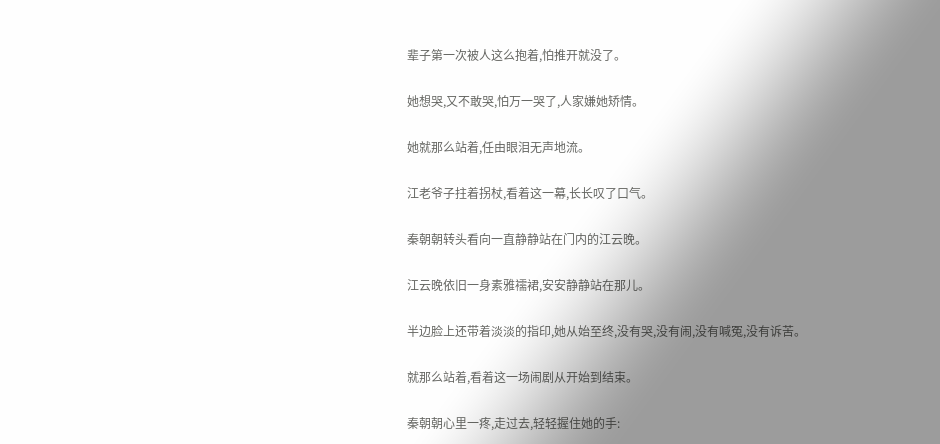辈子第一次被人这么抱着,怕推开就没了。

她想哭,又不敢哭,怕万一哭了,人家嫌她矫情。

她就那么站着,任由眼泪无声地流。

江老爷子拄着拐杖,看着这一幕,长长叹了口气。

秦朝朝转头看向一直静静站在门内的江云晚。

江云晚依旧一身素雅襦裙,安安静静站在那儿。

半边脸上还带着淡淡的指印,她从始至终,没有哭,没有闹,没有喊冤,没有诉苦。

就那么站着,看着这一场闹剧从开始到结束。

秦朝朝心里一疼,走过去,轻轻握住她的手: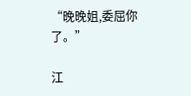“晚晚姐,委屈你了。”

江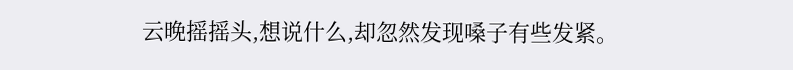云晚摇摇头,想说什么,却忽然发现嗓子有些发紧。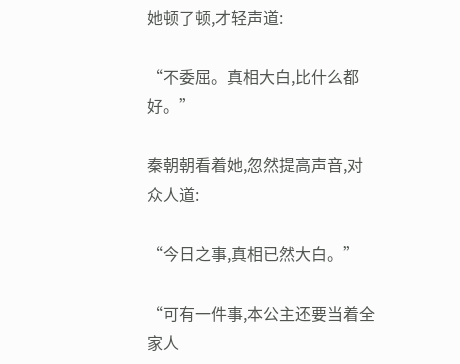她顿了顿,才轻声道:

“不委屈。真相大白,比什么都好。”

秦朝朝看着她,忽然提高声音,对众人道:

“今日之事,真相已然大白。”

“可有一件事,本公主还要当着全家人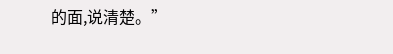的面,说清楚。”